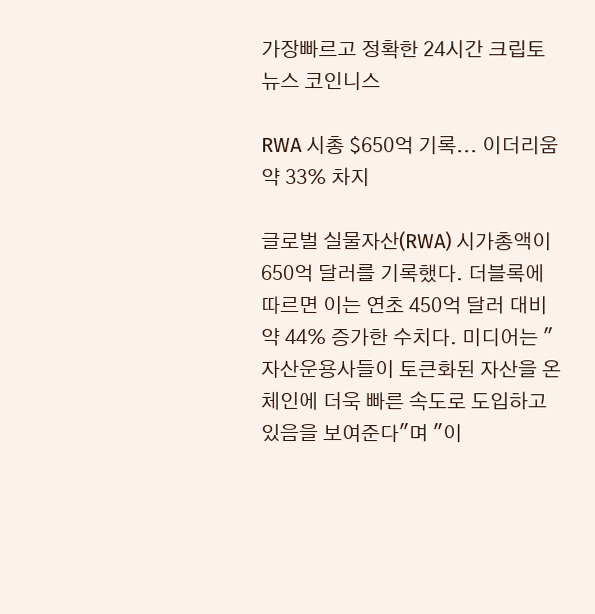가장빠르고 정확한 24시간 크립토 뉴스 코인니스

RWA 시총 $650억 기록... 이더리움 약 33% 차지

글로벌 실물자산(RWA) 시가총액이 650억 달러를 기록했다. 더블록에 따르면 이는 연초 450억 달러 대비 약 44% 증가한 수치다. 미디어는 "자산운용사들이 토큰화된 자산을 온체인에 더욱 빠른 속도로 도입하고 있음을 보여준다"며 "이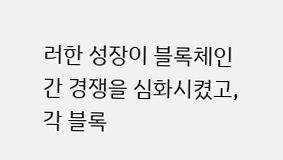러한 성장이 블록체인 간 경쟁을 심화시켰고, 각 블록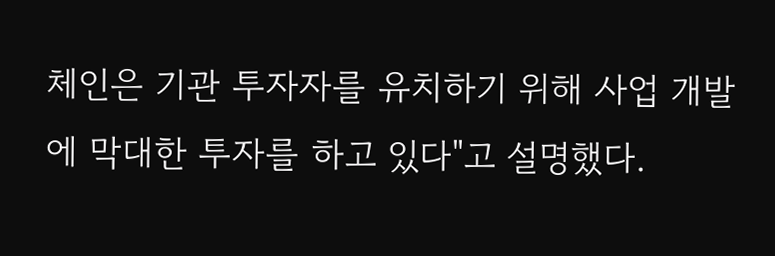체인은 기관 투자자를 유치하기 위해 사업 개발에 막대한 투자를 하고 있다"고 설명했다.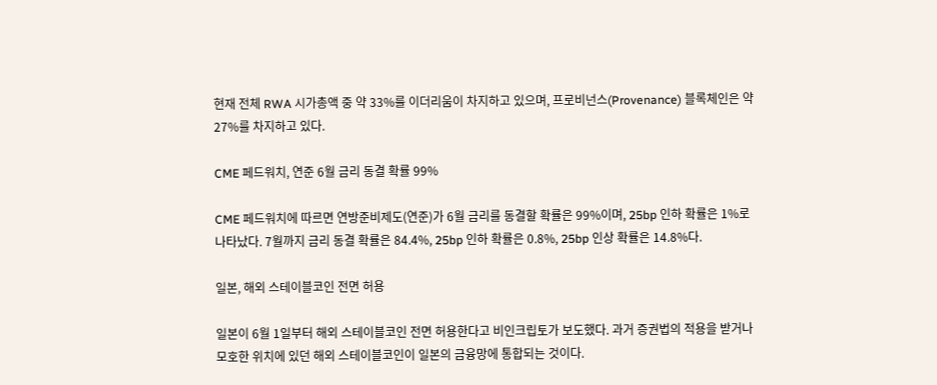현재 전체 RWA 시가총액 중 약 33%를 이더리움이 차지하고 있으며, 프로비넌스(Provenance) 블록체인은 약 27%를 차지하고 있다.

CME 페드워치, 연준 6월 금리 동결 확률 99%

CME 페드워치에 따르면 연방준비제도(연준)가 6월 금리를 동결할 확률은 99%이며, 25bp 인하 확률은 1%로 나타났다. 7월까지 금리 동결 확률은 84.4%, 25bp 인하 확률은 0.8%, 25bp 인상 확률은 14.8%다.

일본, 해외 스테이블코인 전면 허용

일본이 6월 1일부터 해외 스테이블코인 전면 허용한다고 비인크립토가 보도했다. 과거 증권법의 적용을 받거나 모호한 위치에 있던 해외 스테이블코인이 일본의 금융망에 통합되는 것이다.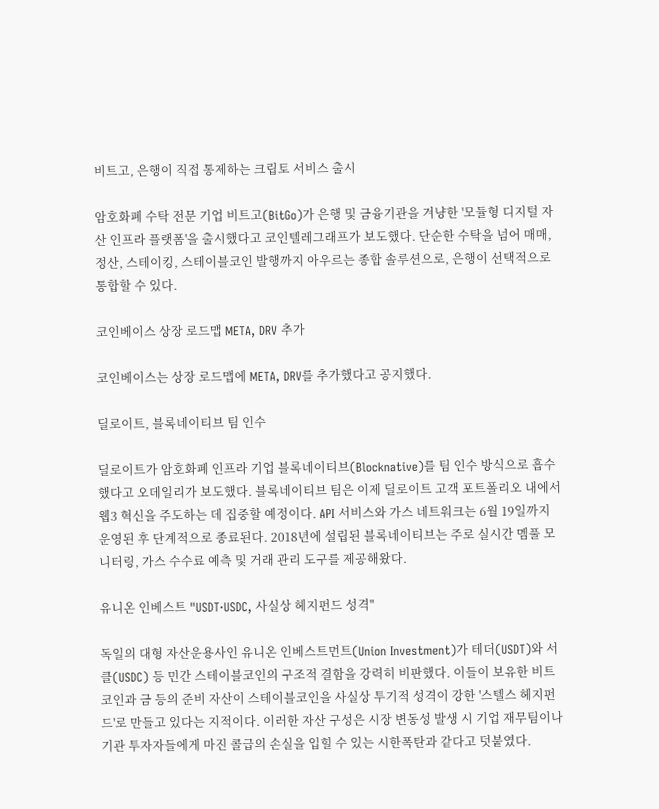비트고, 은행이 직접 통제하는 크립토 서비스 출시

암호화폐 수탁 전문 기업 비트고(BitGo)가 은행 및 금융기관을 겨냥한 '모듈형 디지털 자산 인프라 플랫폼'을 출시했다고 코인텔레그래프가 보도했다. 단순한 수탁을 넘어 매매, 정산, 스테이킹, 스테이블코인 발행까지 아우르는 종합 솔루션으로, 은행이 선택적으로 통합할 수 있다.

코인베이스 상장 로드맵 META, DRV 추가

코인베이스는 상장 로드맵에 META, DRV를 추가했다고 공지했다.

딜로이트, 블록네이티브 팀 인수

딜로이트가 암호화폐 인프라 기업 블록네이티브(Blocknative)를 팀 인수 방식으로 흡수했다고 오데일리가 보도했다. 블록네이티브 팀은 이제 딜로이트 고객 포트폴리오 내에서 웹3 혁신을 주도하는 데 집중할 예정이다. API 서비스와 가스 네트워크는 6월 19일까지 운영된 후 단계적으로 종료된다. 2018년에 설립된 블록네이티브는 주로 실시간 멤풀 모니터링, 가스 수수료 예측 및 거래 관리 도구를 제공해왔다.

유니온 인베스트 "USDT·USDC, 사실상 헤지펀드 성격"

독일의 대형 자산운용사인 유니온 인베스트먼트(Union Investment)가 테더(USDT)와 서클(USDC) 등 민간 스테이블코인의 구조적 결함을 강력히 비판했다. 이들이 보유한 비트코인과 금 등의 준비 자산이 스테이블코인을 사실상 투기적 성격이 강한 '스텔스 헤지펀드'로 만들고 있다는 지적이다. 이러한 자산 구성은 시장 변동성 발생 시 기업 재무팀이나 기관 투자자들에게 마진 콜급의 손실을 입힐 수 있는 시한폭탄과 같다고 덧붙였다.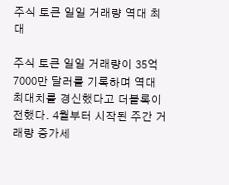주식 토큰 일일 거래량 역대 최대

주식 토큰 일일 거래량이 35억 7000만 달러를 기록하며 역대 최대치를 경신했다고 더블록이 전했다. 4월부터 시작된 주간 거래량 증가세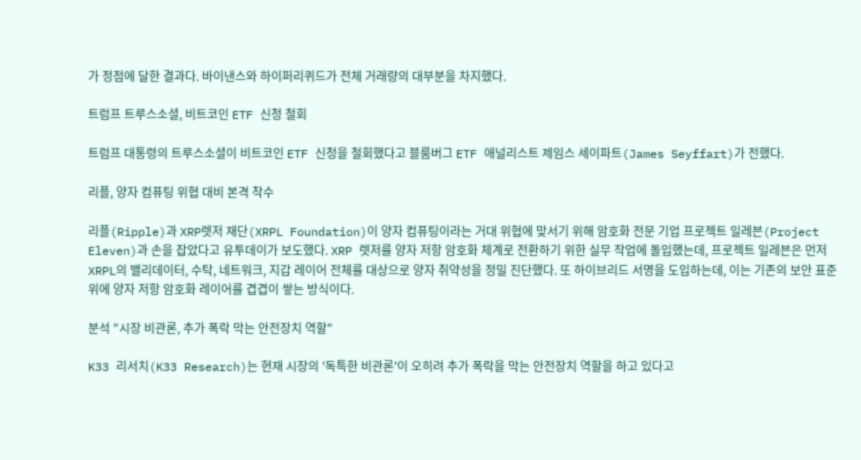가 정점에 달한 결과다. 바이낸스와 하이퍼리퀴드가 전체 거래량의 대부분을 차지했다.

트럼프 트루스소셜, 비트코인 ETF 신청 철회

트럼프 대통령의 트루스소셜이 비트코인 ETF 신청을 철회했다고 블룸버그 ETF 애널리스트 제임스 세이파트(James Seyffart)가 전했다.

리플, 양자 컴퓨팅 위협 대비 본격 착수

리플(Ripple)과 XRP렛저 재단(XRPL Foundation)이 양자 컴퓨팅이라는 거대 위협에 맞서기 위해 암호화 전문 기업 프로젝트 일레븐(Project Eleven)과 손을 잡았다고 유투데이가 보도했다. XRP 렛저를 양자 저항 암호화 체계로 전환하기 위한 실무 작업에 돌입했는데, 프로젝트 일레븐은 먼저 XRPL의 밸리데이터, 수탁, 네트워크, 지갑 레이어 전체를 대상으로 양자 취약성을 정밀 진단했다. 또 하이브리드 서명을 도입하는데, 이는 기존의 보안 표준 위에 양자 저항 암호화 레이어를 겹겹이 쌓는 방식이다.

분석 "시장 비관론, 추가 폭락 막는 안전장치 역할"

K33 리서치(K33 Research)는 현재 시장의 '독특한 비관론'이 오히려 추가 폭락을 막는 안전장치 역할을 하고 있다고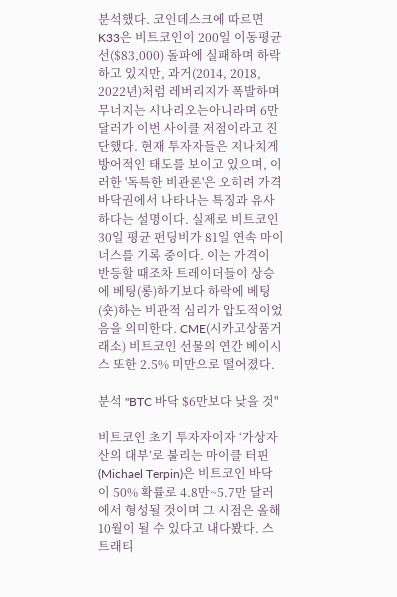분석했다. 코인데스크에 따르면 K33은 비트코인이 200일 이동평균선($83,000) 돌파에 실패하며 하락하고 있지만, 과거(2014, 2018, 2022년)처럼 레버리지가 폭발하며 무너지는 시나리오는아니라며 6만 달러가 이번 사이클 저점이라고 진단했다. 현재 투자자들은 지나치게 방어적인 태도를 보이고 있으며, 이러한 '독특한 비관론'은 오히려 가격 바닥권에서 나타나는 특징과 유사하다는 설명이다. 실제로 비트코인 30일 평균 펀딩비가 81일 연속 마이너스를 기록 중이다. 이는 가격이 반등할 때조차 트레이더들이 상승에 베팅(롱)하기보다 하락에 베팅(숏)하는 비관적 심리가 압도적이었음을 의미한다. CME(시카고상품거래소) 비트코인 선물의 연간 베이시스 또한 2.5% 미만으로 떨어졌다.

분석 "BTC 바닥 $6만보다 낮을 것"

비트코인 초기 투자자이자 ‘가상자산의 대부’로 불리는 마이클 터핀(Michael Terpin)은 비트코인 바닥이 50% 확률로 4.8만~5.7만 달러에서 형성될 것이며 그 시점은 올해 10월이 될 수 있다고 내다봤다. 스트래티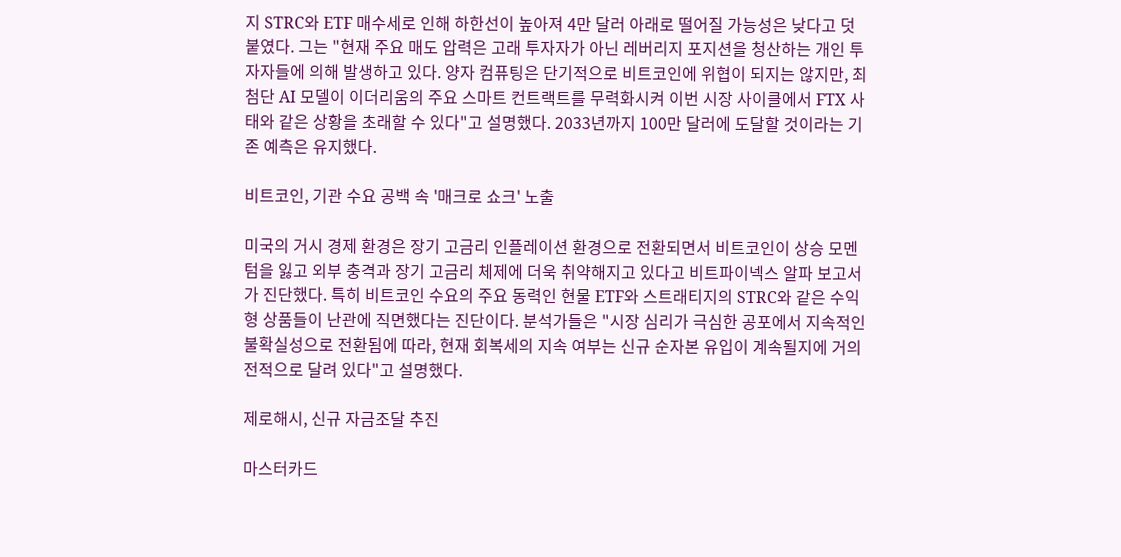지 STRC와 ETF 매수세로 인해 하한선이 높아져 4만 달러 아래로 떨어질 가능성은 낮다고 덧붙였다. 그는 "현재 주요 매도 압력은 고래 투자자가 아닌 레버리지 포지션을 청산하는 개인 투자자들에 의해 발생하고 있다. 양자 컴퓨팅은 단기적으로 비트코인에 위협이 되지는 않지만, 최첨단 AI 모델이 이더리움의 주요 스마트 컨트랙트를 무력화시켜 이번 시장 사이클에서 FTX 사태와 같은 상황을 초래할 수 있다"고 설명했다. 2033년까지 100만 달러에 도달할 것이라는 기존 예측은 유지했다.

비트코인, 기관 수요 공백 속 '매크로 쇼크' 노출

미국의 거시 경제 환경은 장기 고금리 인플레이션 환경으로 전환되면서 비트코인이 상승 모멘텀을 잃고 외부 충격과 장기 고금리 체제에 더욱 취약해지고 있다고 비트파이넥스 알파 보고서가 진단했다. 특히 비트코인 수요의 주요 동력인 현물 ETF와 스트래티지의 STRC와 같은 수익형 상품들이 난관에 직면했다는 진단이다. 분석가들은 "시장 심리가 극심한 공포에서 지속적인 불확실성으로 전환됨에 따라, 현재 회복세의 지속 여부는 신규 순자본 유입이 계속될지에 거의 전적으로 달려 있다"고 설명했다.

제로해시, 신규 자금조달 추진

마스터카드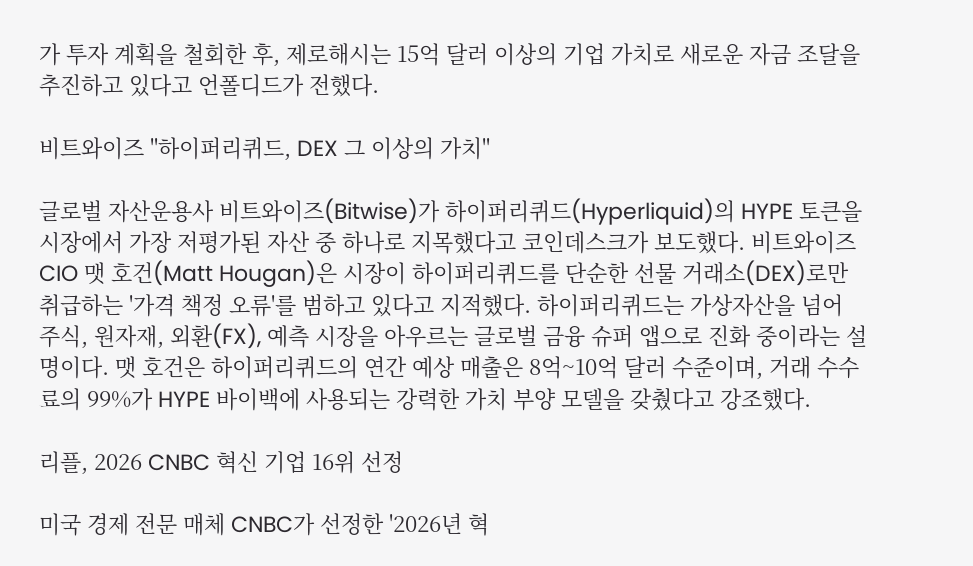가 투자 계획을 철회한 후, 제로해시는 15억 달러 이상의 기업 가치로 새로운 자금 조달을 추진하고 있다고 언폴디드가 전했다.

비트와이즈 "하이퍼리퀴드, DEX 그 이상의 가치"

글로벌 자산운용사 비트와이즈(Bitwise)가 하이퍼리퀴드(Hyperliquid)의 HYPE 토큰을 시장에서 가장 저평가된 자산 중 하나로 지목했다고 코인데스크가 보도했다. 비트와이즈 CIO 맷 호건(Matt Hougan)은 시장이 하이퍼리퀴드를 단순한 선물 거래소(DEX)로만 취급하는 '가격 책정 오류'를 범하고 있다고 지적했다. 하이퍼리퀴드는 가상자산을 넘어 주식, 원자재, 외환(FX), 예측 시장을 아우르는 글로벌 금융 슈퍼 앱으로 진화 중이라는 설명이다. 맷 호건은 하이퍼리퀴드의 연간 예상 매출은 8억~10억 달러 수준이며, 거래 수수료의 99%가 HYPE 바이백에 사용되는 강력한 가치 부양 모델을 갖췄다고 강조했다.

리플, 2026 CNBC 혁신 기업 16위 선정

미국 경제 전문 매체 CNBC가 선정한 '2026년 혁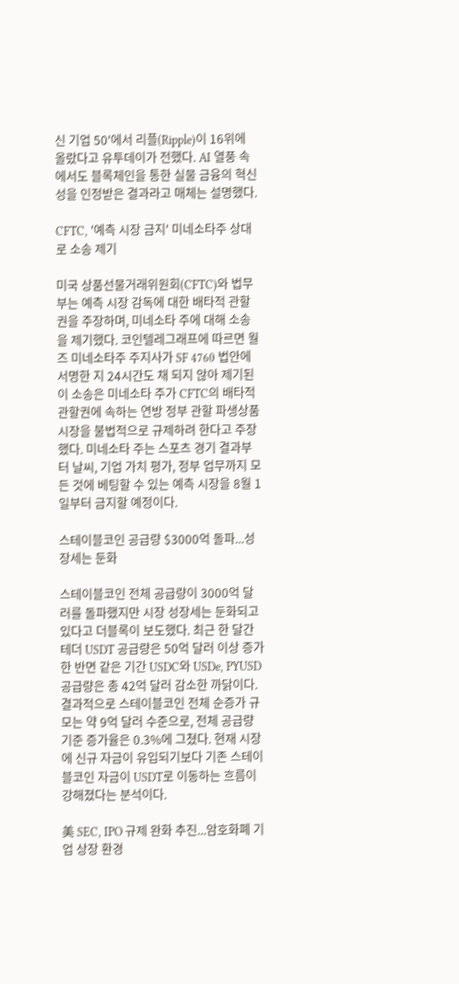신 기업 50'에서 리플(Ripple)이 16위에 올랐다고 유투데이가 전했다. AI 열풍 속에서도 블록체인을 통한 실물 금융의 혁신성을 인정받은 결과라고 매체는 설명했다.

CFTC, '예측 시장 금지' 미네소타주 상대로 소송 제기

미국 상품선물거래위원회(CFTC)와 법무부는 예측 시장 감독에 대한 배타적 관할권을 주장하며, 미네소타 주에 대해 소송을 제기했다. 코인텔레그래프에 따르면 월즈 미네소타주 주지사가 SF 4760 법안에 서명한 지 24시간도 채 되지 않아 제기된 이 소송은 미네소타 주가 CFTC의 배타적 관할권에 속하는 연방 정부 관할 파생상품 시장을 불법적으로 규제하려 한다고 주장했다. 미네소타 주는 스포츠 경기 결과부터 날씨, 기업 가치 평가, 정부 업무까지 모든 것에 베팅할 수 있는 예측 시장을 8월 1일부터 금지할 예정이다.

스테이블코인 공급량 $3000억 돌파...성장세는 둔화

스테이블코인 전체 공급량이 3000억 달러를 돌파했지만 시장 성장세는 둔화되고 있다고 더블록이 보도했다. 최근 한 달간 테더 USDT 공급량은 50억 달러 이상 증가한 반면 같은 기간 USDC와 USDe, PYUSD 공급량은 총 42억 달러 감소한 까닭이다. 결과적으로 스테이블코인 전체 순증가 규모는 약 9억 달러 수준으로, 전체 공급량 기준 증가율은 0.3%에 그쳤다. 현재 시장에 신규 자금이 유입되기보다 기존 스테이블코인 자금이 USDT로 이동하는 흐름이 강해졌다는 분석이다.

美 SEC, IPO 규제 완화 추진...암호화폐 기업 상장 환경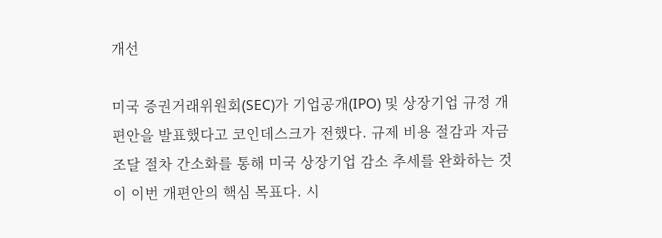개선

미국 증권거래위원회(SEC)가 기업공개(IPO) 및 상장기업 규정 개편안을 발표했다고 코인데스크가 전했다. 규제 비용 절감과 자금 조달 절차 간소화를 통해 미국 상장기업 감소 추세를 완화하는 것이 이번 개편안의 핵심 목표다. 시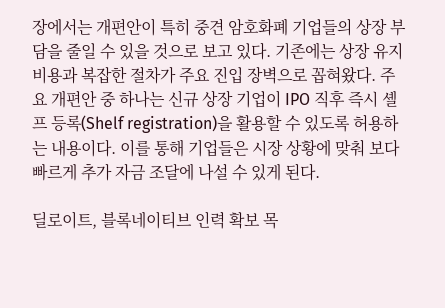장에서는 개편안이 특히 중견 암호화폐 기업들의 상장 부담을 줄일 수 있을 것으로 보고 있다. 기존에는 상장 유지 비용과 복잡한 절차가 주요 진입 장벽으로 꼽혀왔다. 주요 개편안 중 하나는 신규 상장 기업이 IPO 직후 즉시 셸프 등록(Shelf registration)을 활용할 수 있도록 허용하는 내용이다. 이를 통해 기업들은 시장 상황에 맞춰 보다 빠르게 추가 자금 조달에 나설 수 있게 된다.

딜로이트, 블록네이티브 인력 확보 목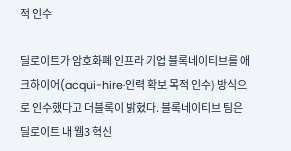적 인수

딜로이트가 암호화폐 인프라 기업 블록네이티브를 애크하이어(acqui-hire·인력 확보 목적 인수) 방식으로 인수했다고 더블록이 밝혔다. 블록네이티브 팀은 딜로이트 내 웹3 혁신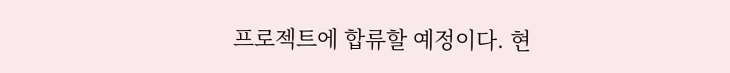프로젝트에 합류할 예정이다. 현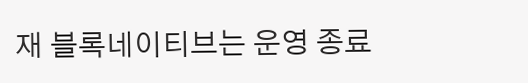재 블록네이티브는 운영 종료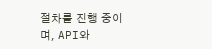절차를 진행 중이며, API와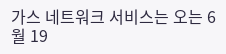가스 네트워크 서비스는 오는 6월 19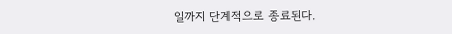일까지 단계적으로 종료된다.